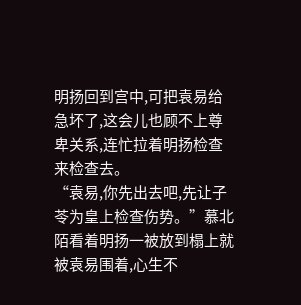明扬回到宫中,可把袁易给急坏了,这会儿也顾不上尊卑关系,连忙拉着明扬检查来检查去。
“袁易,你先出去吧,先让子苓为皇上检查伤势。”慕北陌看着明扬一被放到榻上就被袁易围着,心生不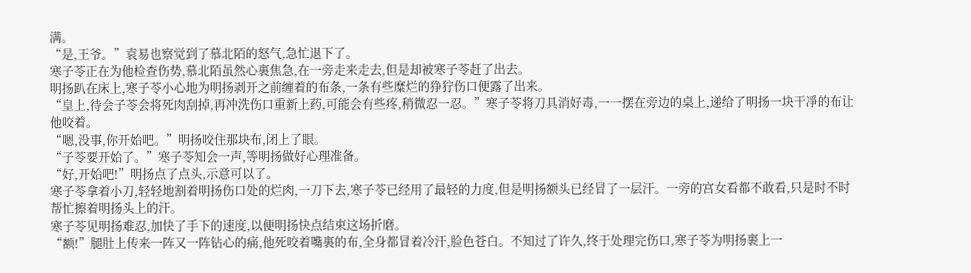满。
“是,王爷。”袁易也察觉到了慕北陌的怒气,急忙退下了。
寒子苓正在为他检查伤势,慕北陌虽然心裏焦急,在一旁走来走去,但是却被寒子苓赶了出去。
明扬趴在床上,寒子苓小心地为明扬剥开之前缠着的布条,一条有些糜烂的狰狞伤口便露了出来。
“皇上,待会子苓会将死肉刮掉,再冲洗伤口重新上药,可能会有些疼,稍微忍一忍。”寒子苓将刀具消好毒,一一摆在旁边的桌上,递给了明扬一块干凈的布让他咬着。
“嗯,没事,你开始吧。”明扬咬住那块布,闭上了眼。
“子苓要开始了。”寒子苓知会一声,等明扬做好心理准备。
“好,开始吧!”明扬点了点头,示意可以了。
寒子苓拿着小刀,轻轻地割着明扬伤口处的烂肉,一刀下去,寒子苓已经用了最轻的力度,但是明扬额头已经冒了一层汗。一旁的宫女看都不敢看,只是时不时帮忙擦着明扬头上的汗。
寒子苓见明扬难忍,加快了手下的速度,以便明扬快点结束这场折磨。
“额!”腿肚上传来一阵又一阵钻心的痛,他死咬着嘴裏的布,全身都冒着冷汗,脸色苍白。不知过了许久,终于处理完伤口,寒子苓为明扬裹上一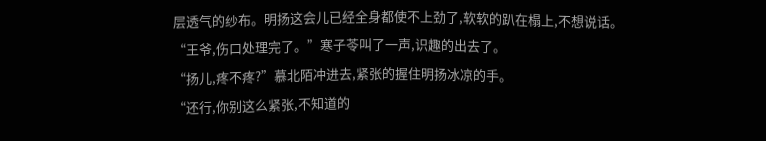层透气的纱布。明扬这会儿已经全身都使不上劲了,软软的趴在榻上,不想说话。
“王爷,伤口处理完了。”寒子苓叫了一声,识趣的出去了。
“扬儿,疼不疼?”慕北陌冲进去,紧张的握住明扬冰凉的手。
“还行,你别这么紧张,不知道的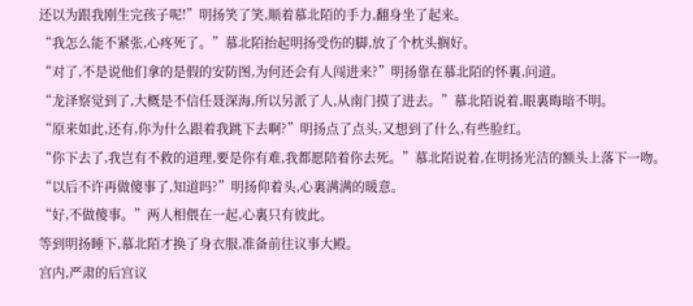还以为跟我刚生完孩子呢!”明扬笑了笑,顺着慕北陌的手力,翻身坐了起来。
“我怎么能不紧张,心疼死了。”慕北陌抬起明扬受伤的脚,放了个枕头搁好。
“对了,不是说他们拿的是假的安防图,为何还会有人闯进来?”明扬靠在慕北陌的怀裏,问道。
“龙泽察觉到了,大概是不信任聂深海,所以另派了人,从南门摸了进去。”慕北陌说着,眼裏晦暗不明。
“原来如此,还有,你为什么跟着我跳下去啊?”明扬点了点头,又想到了什么,有些脸红。
“你下去了,我岂有不救的道理,要是你有难,我都愿陪着你去死。”慕北陌说着,在明扬光洁的额头上落下一吻。
“以后不许再做傻事了,知道吗?”明扬仰着头,心裏满满的暖意。
“好,不做傻事。”两人相偎在一起,心裏只有彼此。
等到明扬睡下,慕北陌才换了身衣服,准备前往议事大殿。
宫内,严肃的后宫议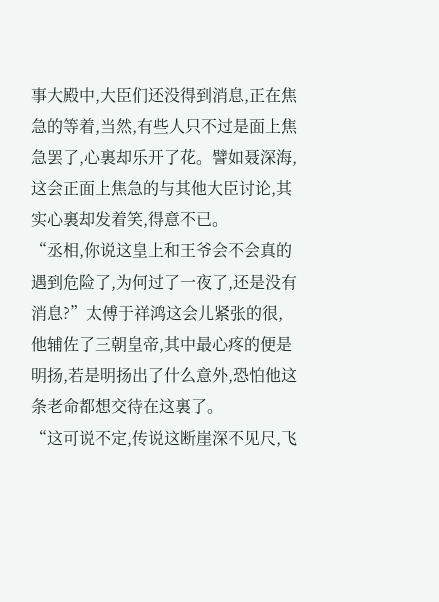事大殿中,大臣们还没得到消息,正在焦急的等着,当然,有些人只不过是面上焦急罢了,心裏却乐开了花。譬如聂深海,这会正面上焦急的与其他大臣讨论,其实心裏却发着笑,得意不已。
“丞相,你说这皇上和王爷会不会真的遇到危险了,为何过了一夜了,还是没有消息?”太傅于祥鸿这会儿紧张的很,他辅佐了三朝皇帝,其中最心疼的便是明扬,若是明扬出了什么意外,恐怕他这条老命都想交待在这裏了。
“这可说不定,传说这断崖深不见尺,飞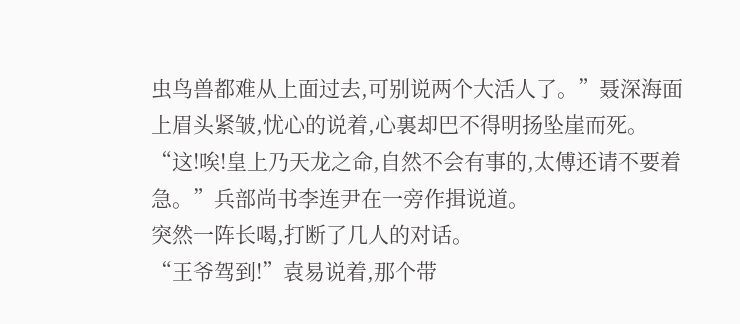虫鸟兽都难从上面过去,可别说两个大活人了。”聂深海面上眉头紧皱,忧心的说着,心裏却巴不得明扬坠崖而死。
“这!唉!皇上乃天龙之命,自然不会有事的,太傅还请不要着急。”兵部尚书李连尹在一旁作揖说道。
突然一阵长喝,打断了几人的对话。
“王爷驾到!”袁易说着,那个带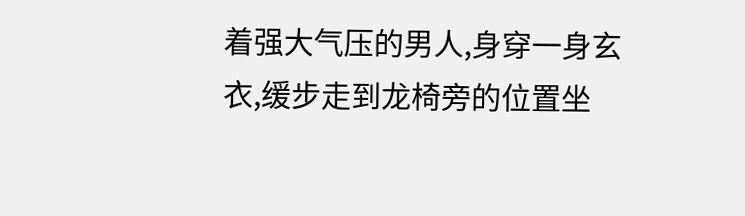着强大气压的男人,身穿一身玄衣,缓步走到龙椅旁的位置坐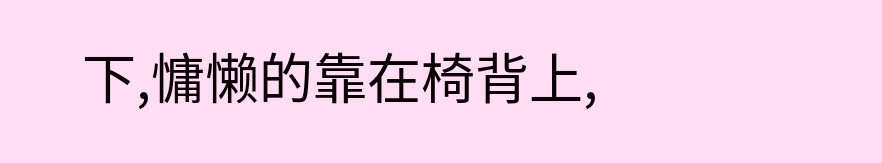下,慵懒的靠在椅背上,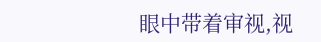眼中带着审视,视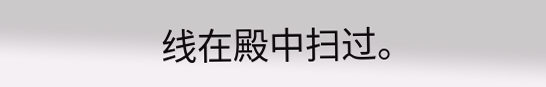线在殿中扫过。